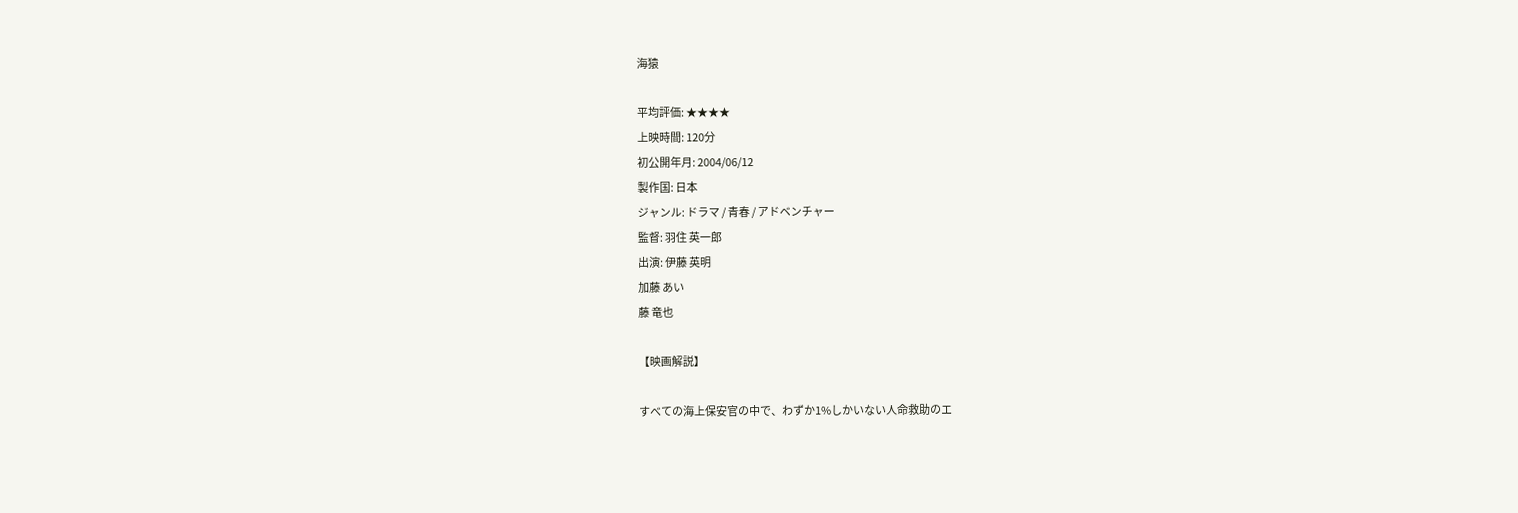海猿

平均評価: ★★★★
上映時間: 120分
初公開年月: 2004/06/12
製作国: 日本
ジャンル: ドラマ / 青春 / アドベンチャー
監督: 羽住 英一郎
出演: 伊藤 英明
加藤 あい
藤 竜也

【映画解説】

すべての海上保安官の中で、わずか1%しかいない人命救助のエ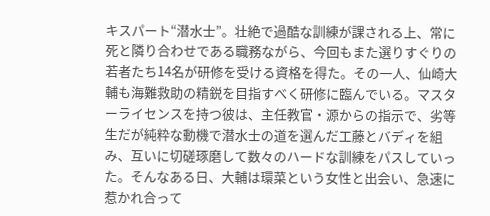キスパート“潜水士”。壮絶で過酷な訓練が課される上、常に死と隣り合わせである職務ながら、今回もまた選りすぐりの若者たち14名が研修を受ける資格を得た。その一人、仙崎大輔も海難救助の精鋭を目指すべく研修に臨んでいる。マスターライセンスを持つ彼は、主任教官・源からの指示で、劣等生だが純粋な動機で潜水士の道を選んだ工藤とバディを組み、互いに切磋琢磨して数々のハードな訓練をパスしていった。そんなある日、大輔は環菜という女性と出会い、急速に惹かれ合って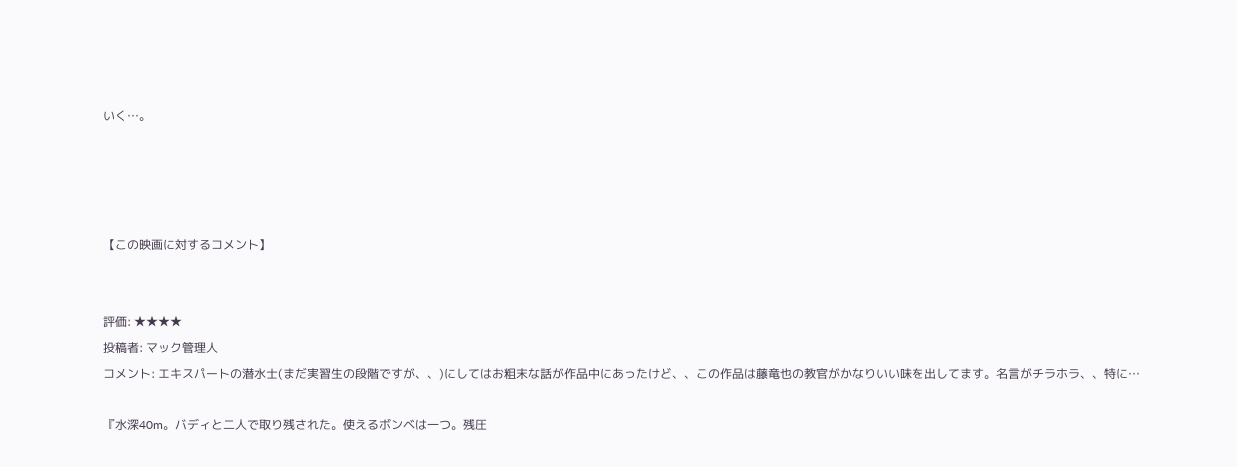いく…。




【この映画に対するコメント】


評価: ★★★★
投稿者: マック管理人
コメント: エキスパートの潜水士(まだ実習生の段階ですが、、)にしてはお粗末な話が作品中にあったけど、、この作品は藤竜也の教官がかなりいい味を出してます。名言がチラホラ、、特に…

『水深40m。バディと二人で取り残された。使えるボンベは一つ。残圧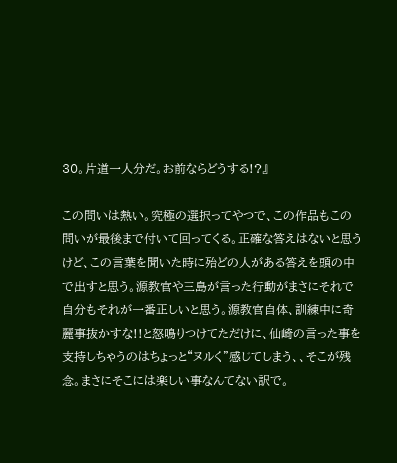30。片道一人分だ。お前ならどうする!?』

この問いは熱い。究極の選択ってやつで、この作品もこの問いが最後まで付いて回ってくる。正確な答えはないと思うけど、この言葉を聞いた時に殆どの人がある答えを頭の中で出すと思う。源教官や三島が言った行動がまさにそれで自分もそれが一番正しいと思う。源教官自体、訓練中に奇麗事抜かすな!!と怒鳴りつけてただけに、仙崎の言った事を支持しちゃうのはちょっと“ヌルく”感じてしまう、、そこが残念。まさにそこには楽しい事なんてない訳で。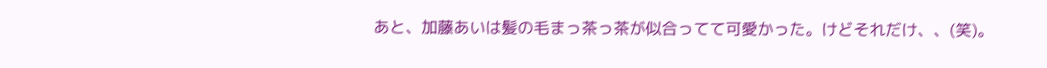あと、加藤あいは髪の毛まっ茶っ茶が似合ってて可愛かった。けどそれだけ、、(笑)。